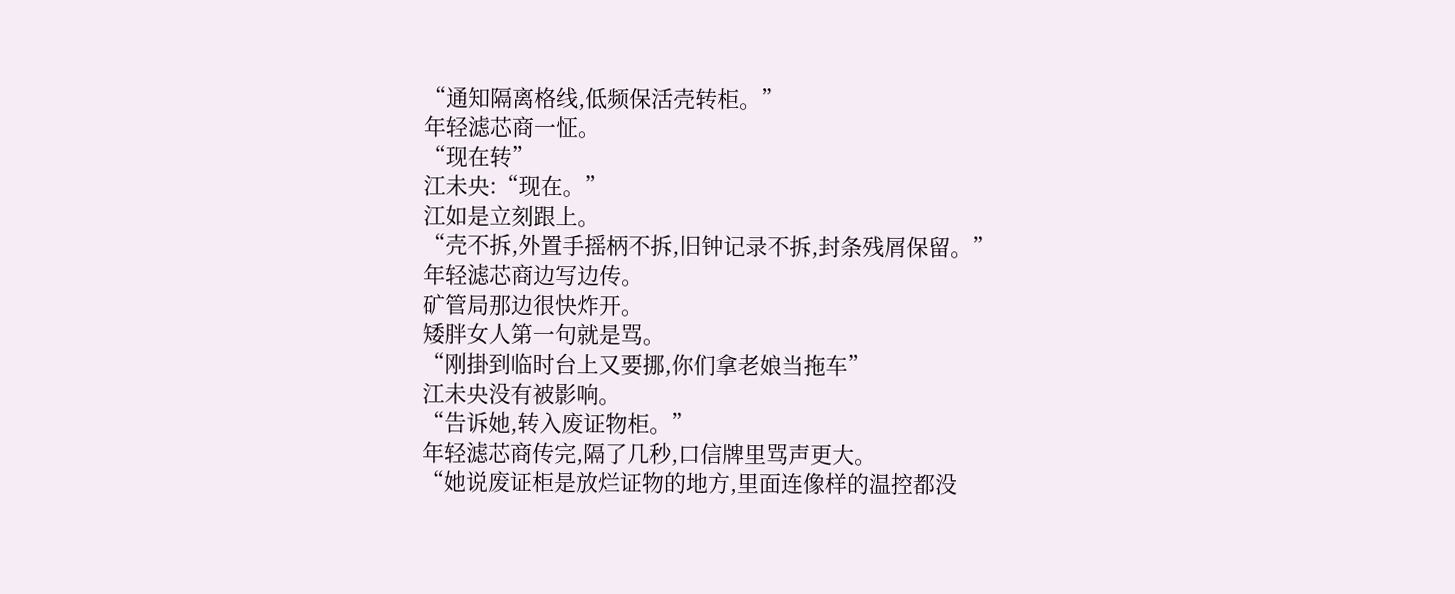“通知隔离格线,低频保活壳转柜。”
年轻滤芯商一怔。
“现在转”
江未央:“现在。”
江如是立刻跟上。
“壳不拆,外置手摇柄不拆,旧钟记录不拆,封条残屑保留。”
年轻滤芯商边写边传。
矿管局那边很快炸开。
矮胖女人第一句就是骂。
“刚掛到临时台上又要挪,你们拿老娘当拖车”
江未央没有被影响。
“告诉她,转入废证物柜。”
年轻滤芯商传完,隔了几秒,口信牌里骂声更大。
“她说废证柜是放烂证物的地方,里面连像样的温控都没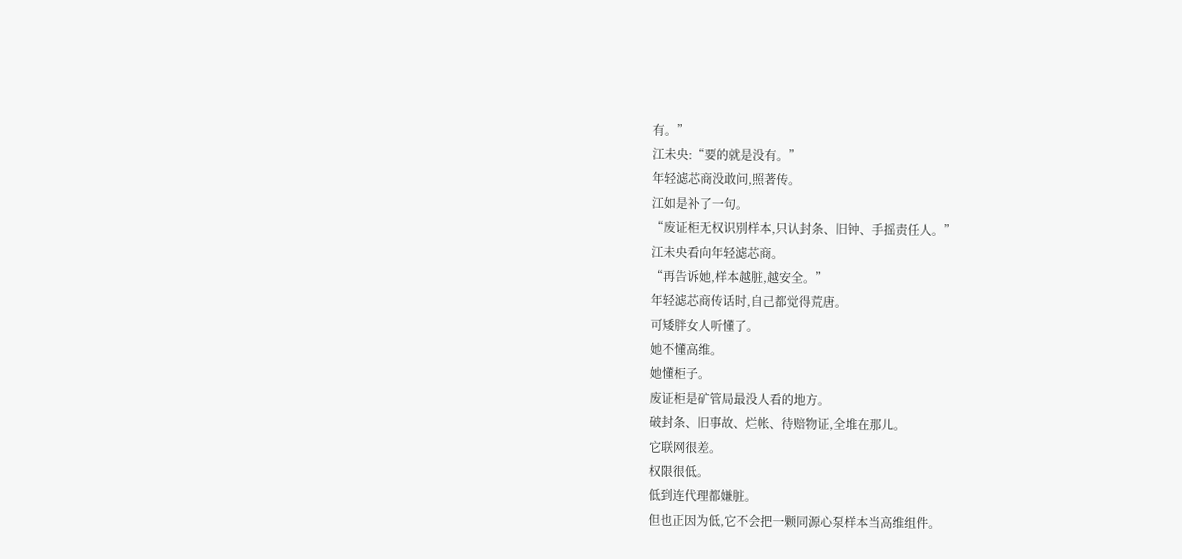有。”
江未央:“要的就是没有。”
年轻滤芯商没敢问,照著传。
江如是补了一句。
“废证柜无权识別样本,只认封条、旧钟、手摇责任人。”
江未央看向年轻滤芯商。
“再告诉她,样本越脏,越安全。”
年轻滤芯商传话时,自己都觉得荒唐。
可矮胖女人听懂了。
她不懂高维。
她懂柜子。
废证柜是矿管局最没人看的地方。
破封条、旧事故、烂帐、待赔物证,全堆在那儿。
它联网很差。
权限很低。
低到连代理都嫌脏。
但也正因为低,它不会把一颗同源心泵样本当高维组件。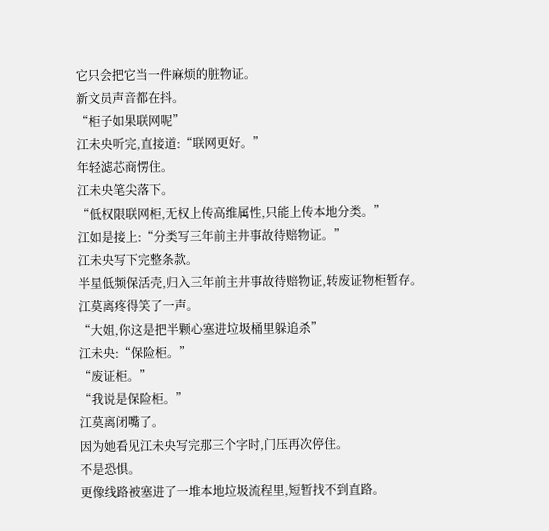它只会把它当一件麻烦的脏物证。
新文员声音都在抖。
“柜子如果联网呢”
江未央听完,直接道:“联网更好。”
年轻滤芯商愣住。
江未央笔尖落下。
“低权限联网柜,无权上传高维属性,只能上传本地分类。”
江如是接上:“分类写三年前主井事故待赔物证。”
江未央写下完整条款。
半星低频保活壳,归入三年前主井事故待赔物证,转废证物柜暂存。
江莫离疼得笑了一声。
“大姐,你这是把半颗心塞进垃圾桶里躲追杀”
江未央:“保险柜。”
“废证柜。”
“我说是保险柜。”
江莫离闭嘴了。
因为她看见江未央写完那三个字时,门压再次停住。
不是恐惧。
更像线路被塞进了一堆本地垃圾流程里,短暂找不到直路。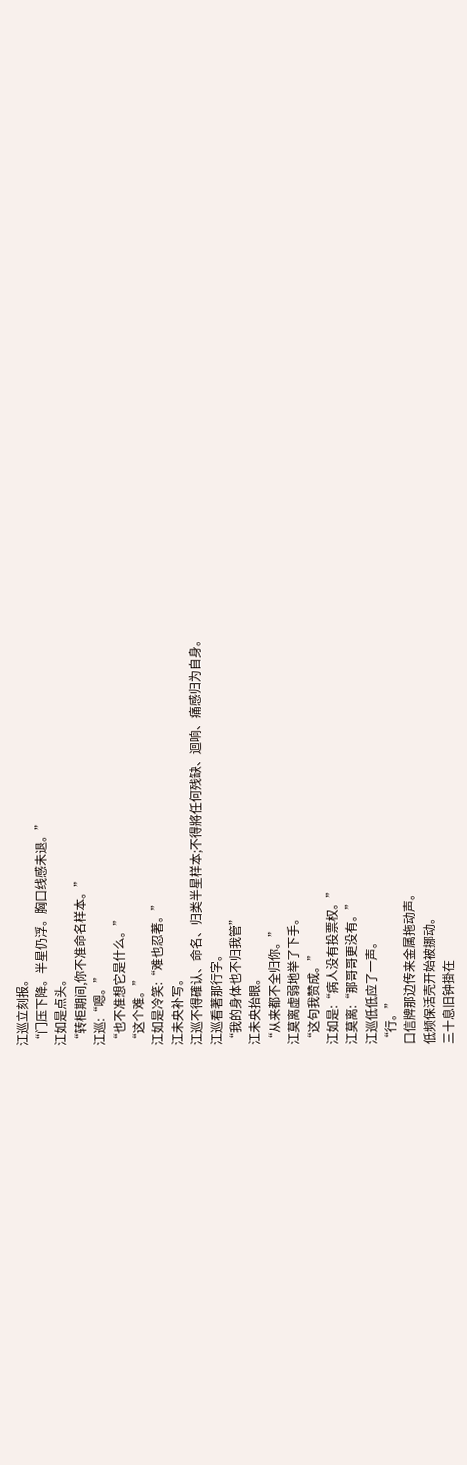江巡立刻报。
“门压下降。半星仍浮。胸口线感未退。”
江如是点头。
“转柜期间,你不准命名样本。”
江巡:“嗯。”
“也不准想它是什么。”
“这个难。”
江如是冷笑:“难也忍著。”
江未央补写。
江巡不得確认、命名、归类半星样本;不得將任何残缺、迴响、痛感归为自身。
江巡看著那行字。
“我的身体也不归我管”
江未央抬眼。
“从来都不全归你。”
江莫离虚弱地举了下手。
“这句我赞成。”
江如是:“病人没有投票权。”
江莫离:“那哥哥更没有。”
江巡低低应了一声。
“行。”
口信牌那边传来金属拖动声。
低频保活壳开始被挪动。
三十息旧钟掛在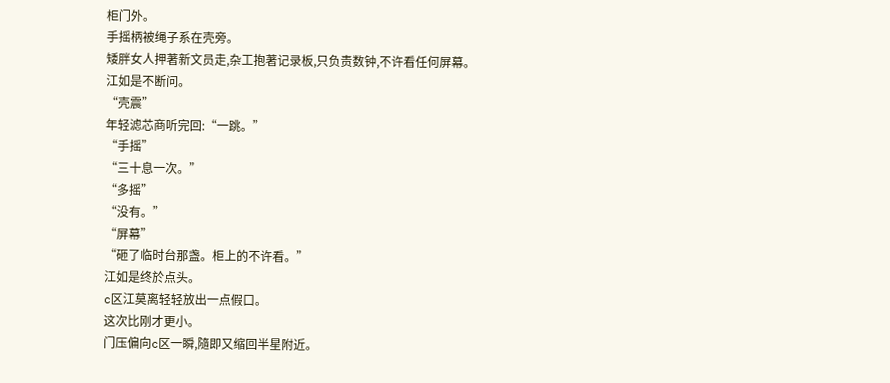柜门外。
手摇柄被绳子系在壳旁。
矮胖女人押著新文员走,杂工抱著记录板,只负责数钟,不许看任何屏幕。
江如是不断问。
“壳震”
年轻滤芯商听完回:“一跳。”
“手摇”
“三十息一次。”
“多摇”
“没有。”
“屏幕”
“砸了临时台那盏。柜上的不许看。”
江如是终於点头。
c区江莫离轻轻放出一点假口。
这次比刚才更小。
门压偏向c区一瞬,隨即又缩回半星附近。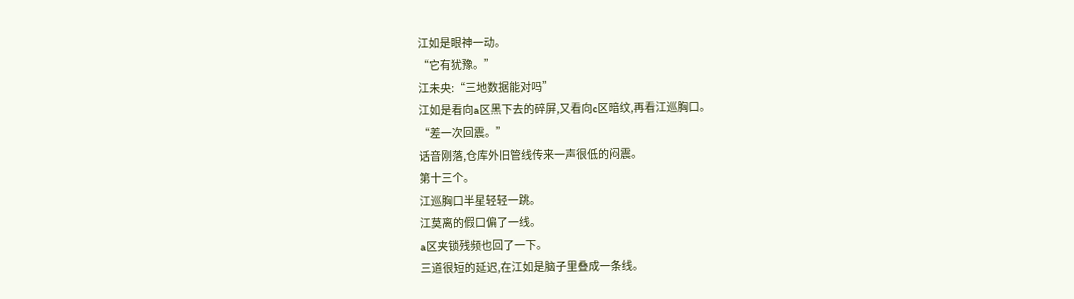江如是眼神一动。
“它有犹豫。”
江未央:“三地数据能对吗”
江如是看向a区黑下去的碎屏,又看向c区暗纹,再看江巡胸口。
“差一次回震。”
话音刚落,仓库外旧管线传来一声很低的闷震。
第十三个。
江巡胸口半星轻轻一跳。
江莫离的假口偏了一线。
a区夹锁残频也回了一下。
三道很短的延迟,在江如是脑子里叠成一条线。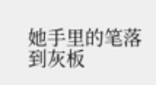她手里的笔落到灰板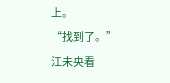上。
“找到了。”
江未央看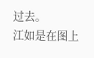过去。
江如是在图上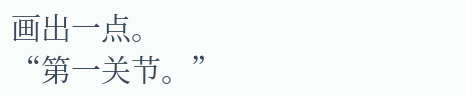画出一点。
“第一关节。”